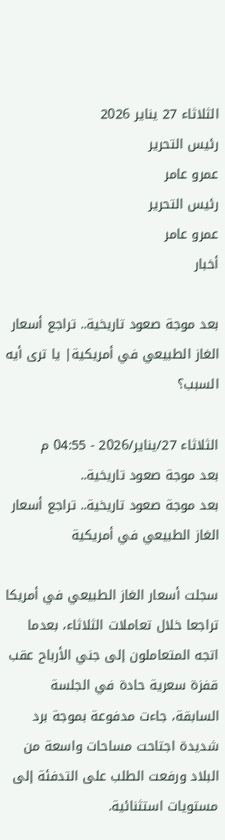الثلاثاء 27 يناير 2026
رئيس التحرير
عمرو عامر
رئيس التحرير
عمرو عامر
أخبار

بعد موجة صعود تاريخية.. تراجع أسعار الغاز الطبيعي في أمريكية| يا ترى أيه السبب؟

الثلاثاء 27/يناير/2026 - 04:55 م
بعد موجة صعود تاريخية..
بعد موجة صعود تاريخية.. تراجع أسعار الغاز الطبيعي في أمريكية

سجلت أسعار الغاز الطبيعي في أمريكا تراجعا خلال تعاملات الثلاثاء، بعدما اتجه المتعاملون إلى جني الأرباح عقب قفزة سعرية حادة في الجلسة السابقة، جاءت مدفوعة بموجة برد شديدة اجتاحت مساحات واسعة من البلاد ورفعت الطلب على التدفئة إلى مستويات استثنائية.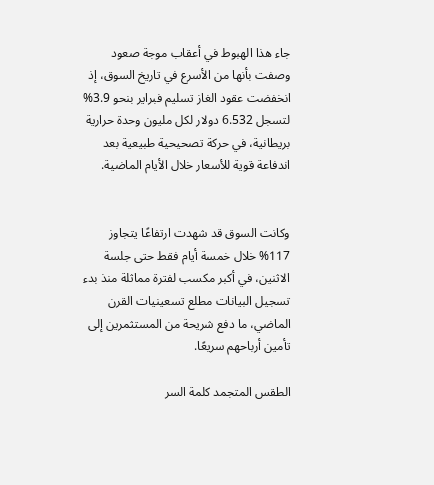جاء هذا الهبوط في أعقاب موجة صعود وصفت بأنها من الأسرع في تاريخ السوق، إذ انخفضت عقود الغاز تسليم فبراير بنحو 3.9% لتسجل 6.532 دولار لكل مليون وحدة حرارية بريطانية، في حركة تصحيحية طبيعية بعد اندفاعة قوية للأسعار خلال الأيام الماضية.


وكانت السوق قد شهدت ارتفاعًا يتجاوز 117% خلال خمسة أيام فقط حتى جلسة الاثنين، في أكبر مكسب لفترة مماثلة منذ بدء تسجيل البيانات مطلع تسعينيات القرن الماضي، ما دفع شريحة من المستثمرين إلى تأمين أرباحهم سريعًا.

الطقس المتجمد كلمة السر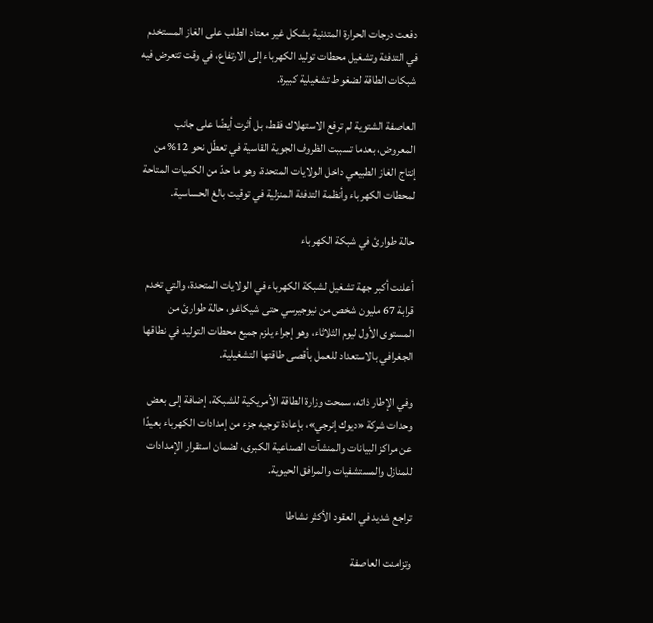دفعت درجات الحرارة المتدنية بشكل غير معتاد الطلب على الغاز المستخدم في التدفئة وتشغيل محطات توليد الكهرباء إلى الارتفاع، في وقت تتعرض فيه شبكات الطاقة لضغوط تشغيلية كبيرة.

العاصفة الشتوية لم ترفع الاستهلاك فقط، بل أثرت أيضًا على جانب المعروض، بعدما تسببت الظروف الجوية القاسية في تعطّل نحو 12% من إنتاج الغاز الطبيعي داخل الولايات المتحدة، وهو ما حدّ من الكميات المتاحة لمحطات الكهرباء وأنظمة التدفئة المنزلية في توقيت بالغ الحساسية.

حالة طوارئ في شبكة الكهرباء

أعلنت أكبر جهة تشغيل لشبكة الكهرباء في الولايات المتحدة، والتي تخدم قرابة 67 مليون شخص من نيوجيرسي حتى شيكاغو، حالة طوارئ من المستوى الأول ليوم الثلاثاء، وهو إجراء يلزم جميع محطات التوليد في نطاقها الجغرافي بالاستعداد للعمل بأقصى طاقتها التشغيلية.

وفي الإطار ذاته، سمحت وزارة الطاقة الأمريكية للشبكة، إضافة إلى بعض وحدات شركة «ديوك إنرجي»، بإعادة توجيه جزء من إمدادات الكهرباء بعيدًا عن مراكز البيانات والمنشآت الصناعية الكبرى، لضمان استقرار الإمدادات للمنازل والمستشفيات والمرافق الحيوية.

تراجع شديد في العقود الأكثر نشاطا

وتزامنت العاصفة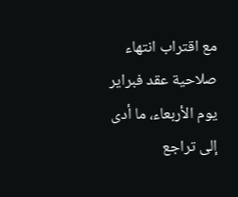مع اقتراب انتهاء صلاحية عقد فبراير يوم الأربعاء، ما أدى إلى تراجع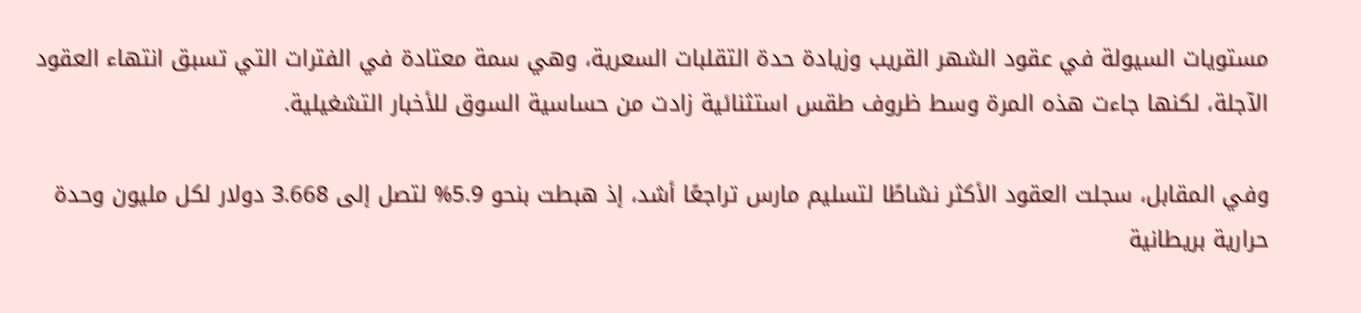مستويات السيولة في عقود الشهر القريب وزيادة حدة التقلبات السعرية، وهي سمة معتادة في الفترات التي تسبق انتهاء العقود الآجلة، لكنها جاءت هذه المرة وسط ظروف طقس استثنائية زادت من حساسية السوق للأخبار التشغيلية.

وفي المقابل، سجلت العقود الأكثر نشاطًا لتسليم مارس تراجعًا أشد، إذ هبطت بنحو 5.9% لتصل إلى 3.668 دولار لكل مليون وحدة حرارية بريطانية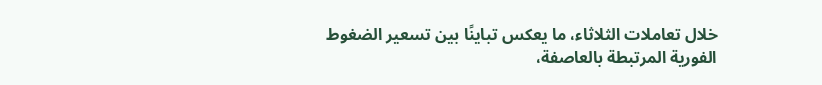خلال تعاملات الثلاثاء، ما يعكس تباينًا بين تسعير الضغوط الفورية المرتبطة بالعاصفة،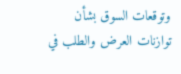وتوقعات السوق بشأن توازنات العرض والطلب في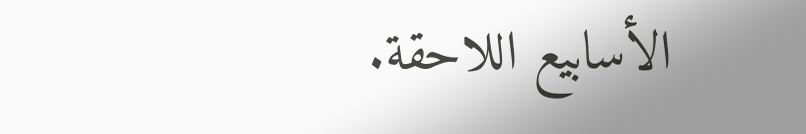الأسابيع اللاحقة.